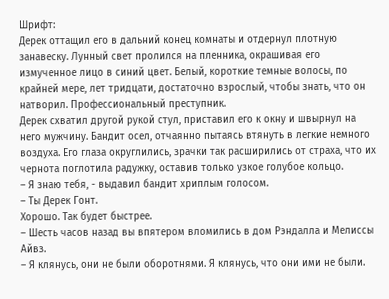Шрифт:
Дерек оттащил его в дальний конец комнаты и отдернул плотную занавеску. Лунный свет пролился на пленника, окрашивая его измученное лицо в синий цвет. Белый, короткие темные волосы, по крайней мере, лет тридцати, достаточно взрослый, чтобы знать, что он натворил. Профессиональный преступник.
Дерек схватил другой рукой стул, приставил его к окну и швырнул на него мужчину. Бандит осел, отчаянно пытаясь втянуть в легкие немного воздуха. Его глаза округлились, зрачки так расширились от страха, что их чернота поглотила радужку, оставив только узкое голубое кольцо.
– Я знаю тебя, - выдавил бандит хриплым голосом.
– Ты Дерек Гонт.
Хорошо. Так будет быстрее.
– Шесть часов назад вы впятером вломились в дом Рэндалла и Мелиссы Айвз.
– Я клянусь, они не были оборотнями. Я клянусь, что они ими не были.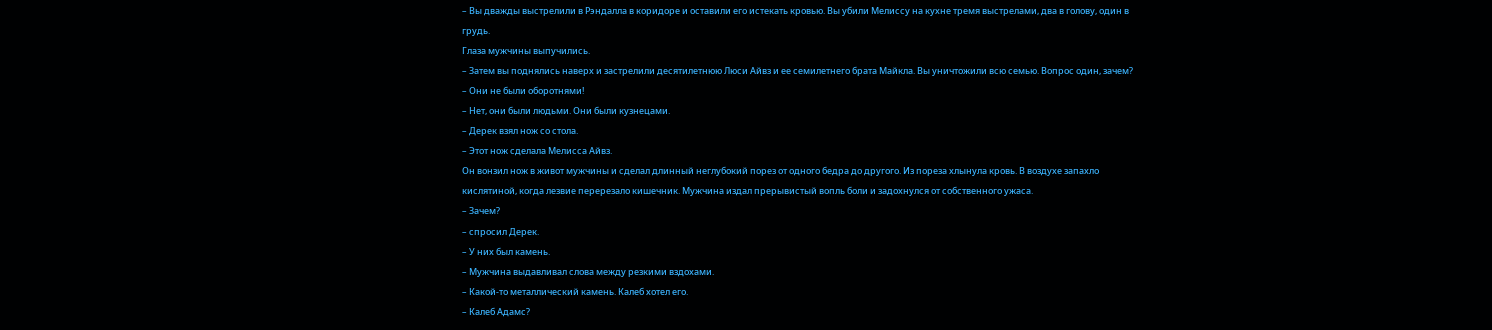– Вы дважды выстрелили в Рэндалла в коридоре и оставили его истекать кровью. Вы убили Мелиссу на кухне тремя выстрелами, два в голову, один в грудь.
Глаза мужчины выпучились.
– Затем вы поднялись наверх и застрелили десятилетнюю Люси Айвз и ее семилетнего брата Майкла. Вы уничтожили всю семью. Вопрос один, зачем?
– Они не были оборотнями!
– Нет, они были людьми. Они были кузнецами.
– Дерек взял нож со стола.
– Этот нож сделала Мелисса Айвз.
Он вонзил нож в живот мужчины и сделал длинный неглубокий порез от одного бедра до другого. Из пореза хлынула кровь. В воздухе запахло кислятиной, когда лезвие перерезало кишечник. Мужчина издал прерывистый вопль боли и задохнулся от собственного ужаса.
– Зачем?
– спросил Дерек.
– У них был камень.
– Мужчина выдавливал слова между резкими вздохами.
– Какой-то металлический камень. Калеб хотел его.
– Калеб Адамс?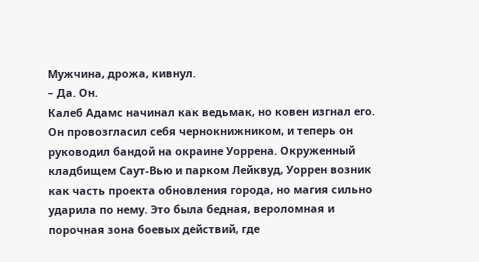Мужчина, дрожа, кивнул.
– Да. Он.
Калеб Адамс начинал как ведьмак, но ковен изгнал его. Он провозгласил себя чернокнижником, и теперь он руководил бандой на окраине Уоррена. Окруженный кладбищем Саут-Вью и парком Лейквуд, Уоррен возник как часть проекта обновления города, но магия сильно ударила по нему. Это была бедная, вероломная и порочная зона боевых действий, где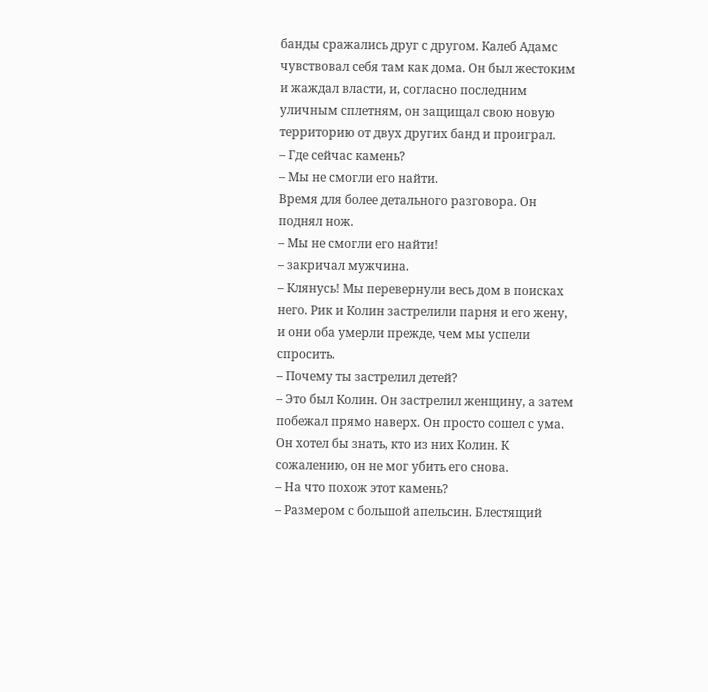банды сражались друг с другом. Калеб Адамс чувствовал себя там как дома. Он был жестоким и жаждал власти, и, согласно последним уличным сплетням, он защищал свою новую территорию от двух других банд и проиграл.
– Где сейчас камень?
– Мы не смогли его найти.
Время для более детального разговора. Он поднял нож.
– Мы не смогли его найти!
– закричал мужчина.
– Клянусь! Мы перевернули весь дом в поисках него. Рик и Колин застрелили парня и его жену, и они оба умерли прежде, чем мы успели спросить.
– Почему ты застрелил детей?
– Это был Колин. Он застрелил женщину, а затем побежал прямо наверх. Он просто сошел с ума.
Он хотел бы знать, кто из них Колин. К сожалению, он не мог убить его снова.
– На что похож этот камень?
– Размером с большой апельсин. Блестящий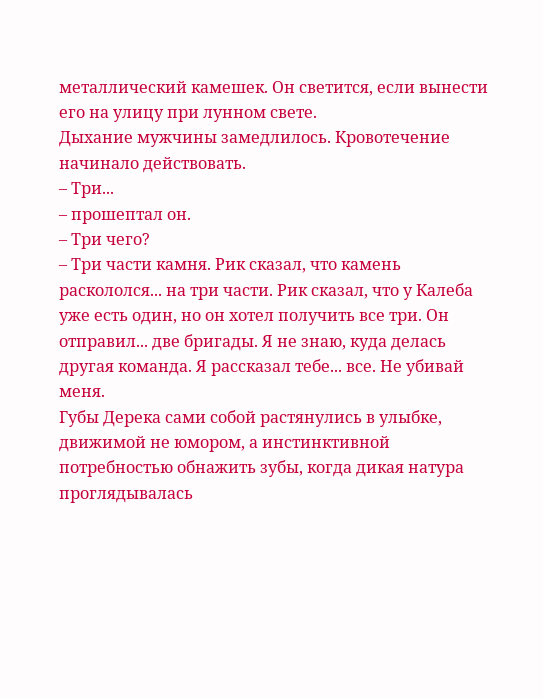металлический камешек. Он светится, если вынести его на улицу при лунном свете.
Дыхание мужчины замедлилось. Кровотечение начинало действовать.
– Три...
– прошептал он.
– Три чего?
– Три части камня. Рик сказал, что камень раскололся... на три части. Рик сказал, что у Калеба уже есть один, но он хотел получить все три. Он отправил... две бригады. Я не знаю, куда делась другая команда. Я рассказал тебе... все. Не убивай меня.
Губы Дерека сами собой растянулись в улыбке, движимой не юмором, а инстинктивной потребностью обнажить зубы, когда дикая натура проглядывалась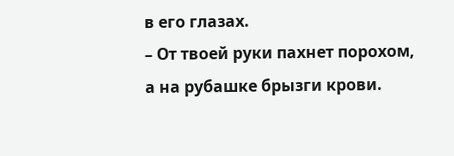в его глазах.
– От твоей руки пахнет порохом, а на рубашке брызги крови.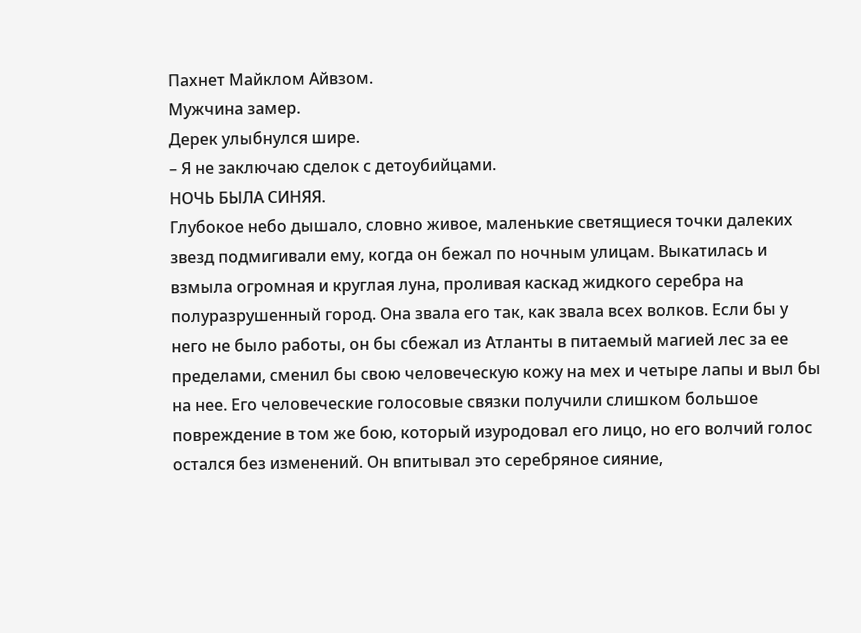Пахнет Майклом Айвзом.
Мужчина замер.
Дерек улыбнулся шире.
– Я не заключаю сделок с детоубийцами.
НОЧЬ БЫЛА СИНЯЯ.
Глубокое небо дышало, словно живое, маленькие светящиеся точки далеких звезд подмигивали ему, когда он бежал по ночным улицам. Выкатилась и взмыла огромная и круглая луна, проливая каскад жидкого серебра на полуразрушенный город. Она звала его так, как звала всех волков. Если бы у него не было работы, он бы сбежал из Атланты в питаемый магией лес за ее пределами, сменил бы свою человеческую кожу на мех и четыре лапы и выл бы на нее. Его человеческие голосовые связки получили слишком большое повреждение в том же бою, который изуродовал его лицо, но его волчий голос остался без изменений. Он впитывал это серебряное сияние,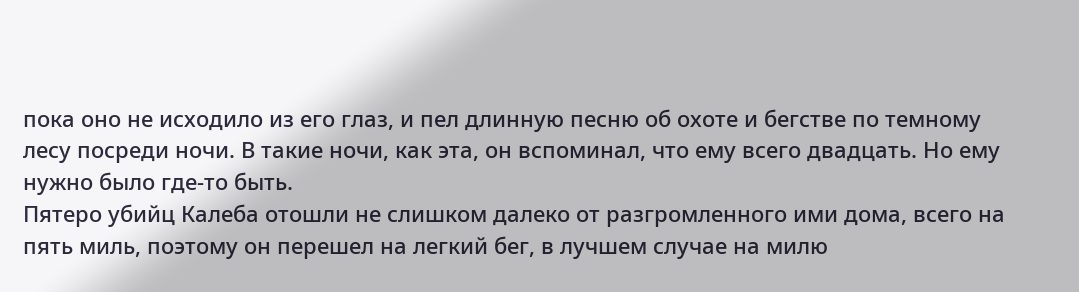пока оно не исходило из его глаз, и пел длинную песню об охоте и бегстве по темному лесу посреди ночи. В такие ночи, как эта, он вспоминал, что ему всего двадцать. Но ему нужно было где-то быть.
Пятеро убийц Калеба отошли не слишком далеко от разгромленного ими дома, всего на пять миль, поэтому он перешел на легкий бег, в лучшем случае на милю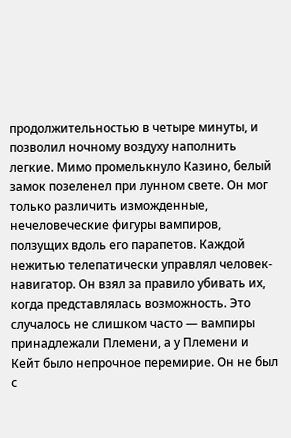продолжительностью в четыре минуты, и позволил ночному воздуху наполнить легкие. Мимо промелькнуло Казино, белый замок позеленел при лунном свете. Он мог только различить изможденные, нечеловеческие фигуры вампиров, ползущих вдоль его парапетов. Каждой нежитью телепатически управлял человек-навигатор. Он взял за правило убивать их, когда представлялась возможность. Это случалось не слишком часто — вампиры принадлежали Племени, а у Племени и Кейт было непрочное перемирие. Он не был с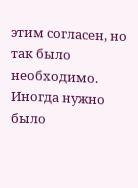этим согласен, но так было необходимо. Иногда нужно было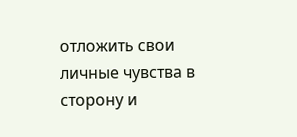отложить свои личные чувства в сторону и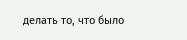делать то, что было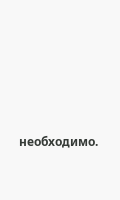необходимо.